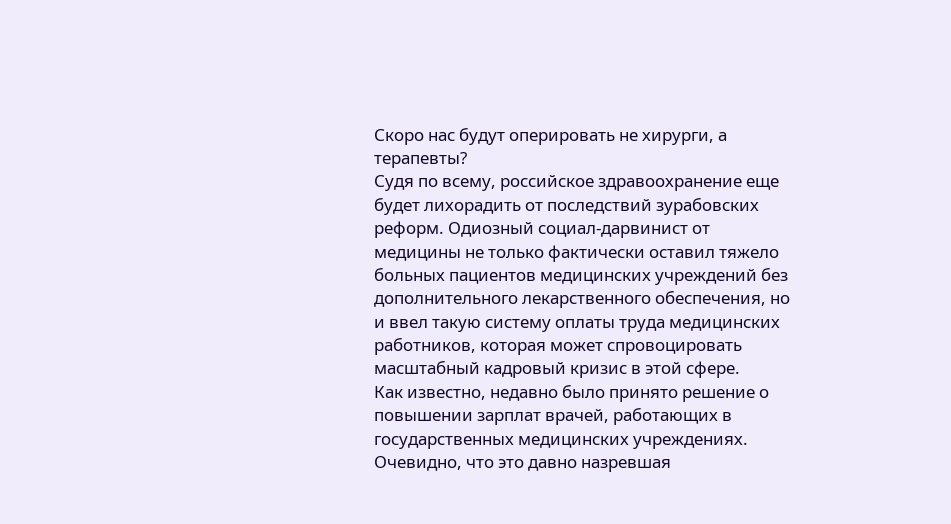Скоро нас будут оперировать не хирурги, а терапевты?
Судя по всему, российское здравоохранение еще будет лихорадить от последствий зурабовских реформ. Одиозный социал-дарвинист от медицины не только фактически оставил тяжело больных пациентов медицинских учреждений без дополнительного лекарственного обеспечения, но и ввел такую систему оплаты труда медицинских работников, которая может спровоцировать масштабный кадровый кризис в этой сфере.
Как известно, недавно было принято решение о повышении зарплат врачей, работающих в государственных медицинских учреждениях. Очевидно, что это давно назревшая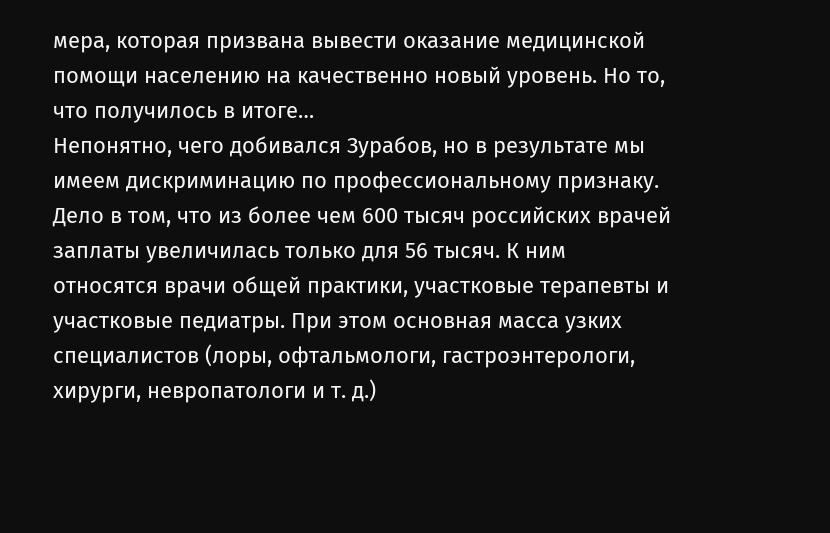мера, которая призвана вывести оказание медицинской помощи населению на качественно новый уровень. Но то, что получилось в итоге…
Непонятно, чего добивался Зурабов, но в результате мы имеем дискриминацию по профессиональному признаку. Дело в том, что из более чем 600 тысяч российских врачей заплаты увеличилась только для 56 тысяч. К ним относятся врачи общей практики, участковые терапевты и участковые педиатры. При этом основная масса узких специалистов (лоры, офтальмологи, гастроэнтерологи, хирурги, невропатологи и т. д.)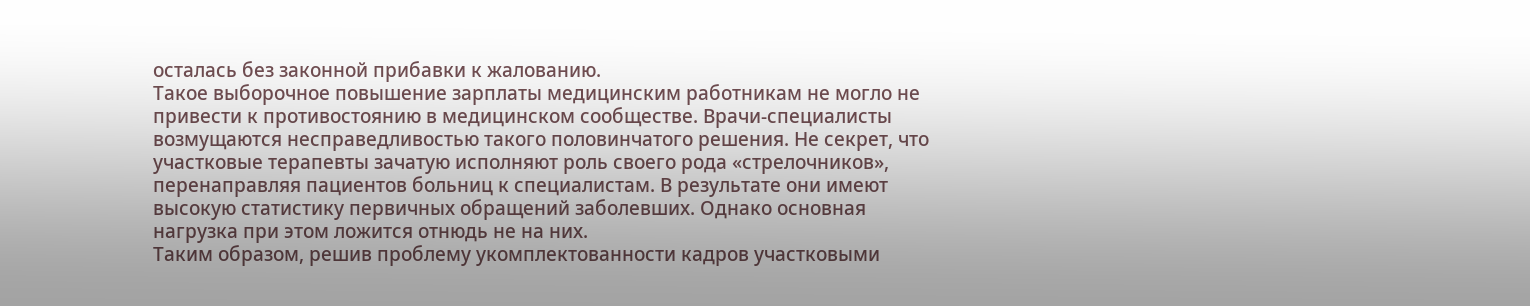осталась без законной прибавки к жалованию.
Такое выборочное повышение зарплаты медицинским работникам не могло не привести к противостоянию в медицинском сообществе. Врачи-специалисты возмущаются несправедливостью такого половинчатого решения. Не секрет, что участковые терапевты зачатую исполняют роль своего рода «стрелочников», перенаправляя пациентов больниц к специалистам. В результате они имеют высокую статистику первичных обращений заболевших. Однако основная нагрузка при этом ложится отнюдь не на них.
Таким образом, решив проблему укомплектованности кадров участковыми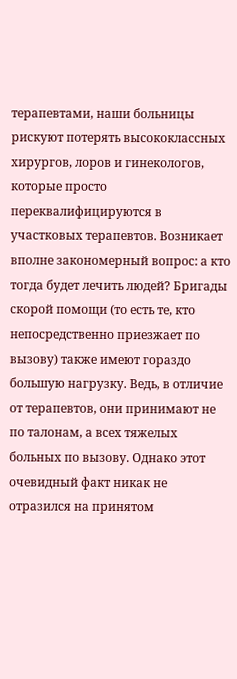терапевтами, наши больницы рискуют потерять высококлассных хирургов, лоров и гинекологов, которые просто переквалифицируются в участковых терапевтов. Возникает вполне закономерный вопрос: а кто тогда будет лечить людей? Бригады скорой помощи (то есть те, кто непосредственно приезжает по вызову) также имеют гораздо большую нагрузку. Ведь, в отличие от терапевтов, они принимают не по талонам, а всех тяжелых больных по вызову. Однако этот очевидный факт никак не отразился на принятом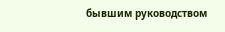бывшим руководством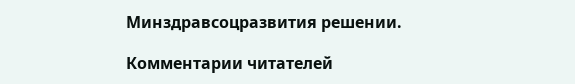Минздравсоцразвития решении.

Комментарии читателей